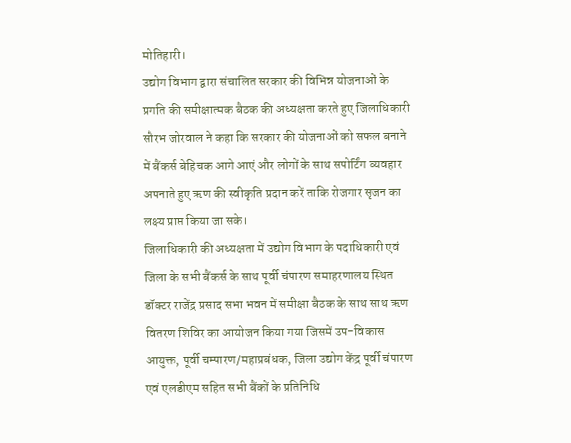मोतिहारी।
उद्योग विभाग द्वारा संचालित सरकार की विभिन्न योजनाओं के प्रगति की समीक्षात्मक बैठक की अध्यक्षता करते हुए जिलाधिकारी सौरभ जोरवाल ने कहा कि सरकार की योजनाओं को सफल बनाने में बैंकर्स बेहिचक आगे आएं और लोगों के साथ सपोर्टिंग व्यवहार अपनाते हुए ऋण की स्वीकृति प्रदान करें ताकि रोजगार सृजन का लक्ष्य प्राप्त किया जा सके।
जिलाधिकारी की अध्यक्षता में उद्योग विभाग के पदाधिकारी एवं जिला के सभी बैंकर्स के साथ पूर्वी चंपारण समाहरणालय स्थित डॉक्टर राजेंद्र प्रसाद सभा भवन में समीक्षा बैठक के साथ साथ ऋण वितरण शिविर का आयोजन किया गया जिसमें उप-विकास आयुक्त, पूर्वी चम्पारण/महाप्रबंधक, जिला उद्योग केंद्र पूर्वी चंपारण एवं एलडीएम सहित सभी बैंकों के प्रतिनिधि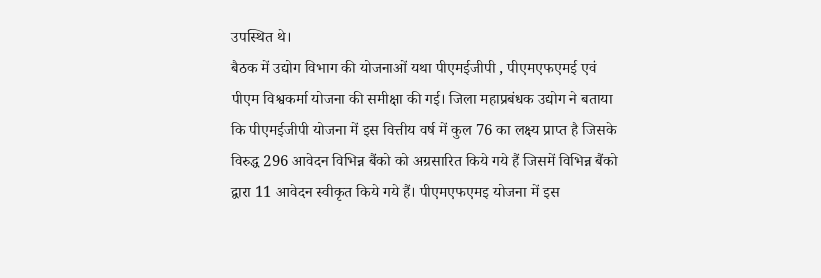उपस्थित थे।
बैठक में उद्योग विभाग की योजनाओं यथा पीएमईजीपी , पीएमएफएमई एवं पीएम विश्वकर्मा योजना की समीक्षा की गई। जिला महाप्रबंधक उद्योग ने बताया कि पीएमईजीपी योजना में इस वित्तीय वर्ष में कुल 76 का लक्ष्य प्राप्त है जिसके विरुद्ध 296 आवेदन विभिन्न बैंको को अग्रसारित किये गये हैं जिसमें विभिन्न बैंको द्वारा 11 आवेदन स्वीकृत किये गये हैं। पीएमएफएमइ योजना में इस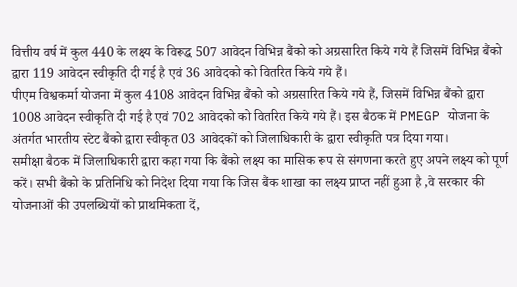वित्तीय वर्ष में कुल 440 के लक्ष्य के विरूद्ध 507 आवेदन विभिन्न बैंको को अग्रसारित किये गये हैं जिसमें विभिन्न बैंको द्वारा 119 आवेदन स्वीकृति दी गई है एवं 36 आवेदको को वितरित किये गये हैं।
पीएम विश्वकर्मा योजना में कुल 4108 आवेदन विभिन्न बैंको को अग्रसारित किये गये हैं, जिसमें विभिन्न बैंको द्वारा 1008 आवेदन स्वीकृति दी गई है एवं 702 आवेदको को वितरित किये गये हैं। इस बैठक में PMEGP योजना के अंतर्गत भारतीय स्टेट बैंको द्वारा स्वीकृत 03 आवेदकों को जिलाधिकारी के द्वारा स्वीकृति पत्र दिया गया।
समीक्षा बैठक में जिलाधिकारी द्वारा कहा गया कि बैंको लक्ष्य का मासिक रूप से संगणना करते हुए अपने लक्ष्य को पूर्ण करें। सभी बैंको के प्रतिनिधि को निदेश दिया गया कि जिस बैंक शाखा का लक्ष्य प्राप्त नहीं हुआ है ,वे सरकार की योजनाओं की उपलब्धियों को प्राथमिकता दें,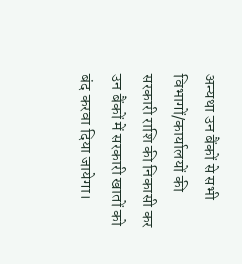अन्यथा उन बैंकों से सभी विभागों/कार्यालयों की सरकारी राशि की निकासी कर उन बैंकों में सरकारी खातों को बंद करवा दिया जायेगा।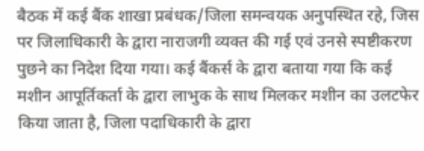बैठक में कई बैंक शाखा प्रबंधक/जिला समन्वयक अनुपस्थित रहे, जिस पर जिलाधिकारी के द्वारा नाराजगी व्यक्त की गई एवं उनसे स्पष्टीकरण पुछने का निदेश दिया गया। कई बैंकर्स के द्वारा बताया गया कि कई मशीन आपूर्तिकर्ता के द्वारा लाभुक के साथ मिलकर मशीन का उलटफेर किया जाता है, जिला पदाधिकारी के द्वारा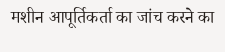मशीन आपूर्तिकर्ता का जांच करने का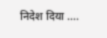निदेश दिया ….